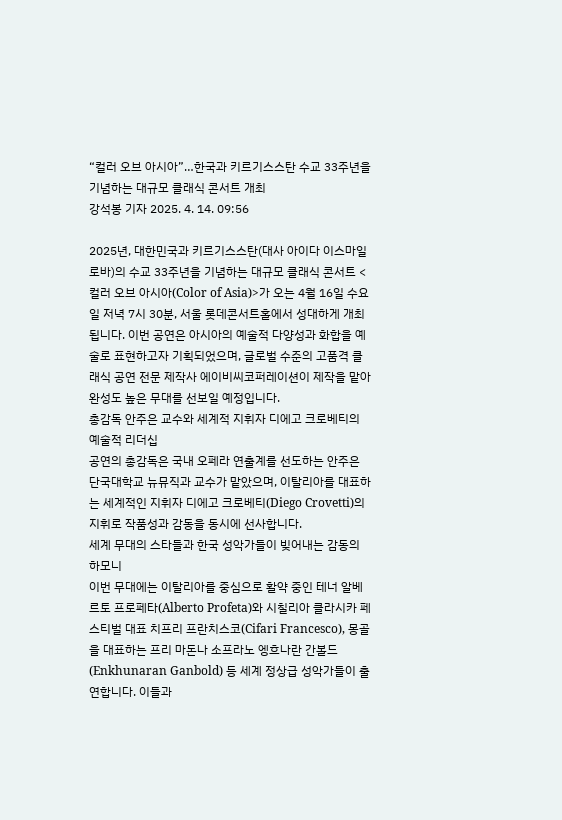“컬러 오브 아시아”…한국과 키르기스스탄 수교 33주년을 기념하는 대규모 클래식 콘서트 개최
강석봉 기자 2025. 4. 14. 09:56

2025년, 대한민국과 키르기스스탄(대사 아이다 이스마일로바)의 수교 33주년을 기념하는 대규모 클래식 콘서트 <컬러 오브 아시아(Color of Asia)>가 오는 4월 16일 수요일 저녁 7시 30분, 서울 롯데콘서트홀에서 성대하게 개최됩니다. 이번 공연은 아시아의 예술적 다양성과 화합을 예술로 표현하고자 기획되었으며, 글로벌 수준의 고품격 클래식 공연 전문 제작사 에이비씨코퍼레이션이 제작을 맡아 완성도 높은 무대를 선보일 예정입니다.
총감독 안주은 교수와 세계적 지휘자 디에고 크로베티의 예술적 리더십
공연의 총감독은 국내 오페라 연출계를 선도하는 안주은 단국대학교 뉴뮤직과 교수가 맡았으며, 이탈리아를 대표하는 세계적인 지휘자 디에고 크로베티(Diego Crovetti)의 지휘로 작품성과 감동을 동시에 선사합니다.
세계 무대의 스타들과 한국 성악가들이 빚어내는 감동의 하모니
이번 무대에는 이탈리아를 중심으로 활약 중인 테너 알베르토 프로페타(Alberto Profeta)와 시칠리아 클라시카 페스티벌 대표 치프리 프란치스코(Cifari Francesco), 몽골을 대표하는 프리 마돈나 소프라노 엥흐나란 간볼드(Enkhunaran Ganbold) 등 세계 정상급 성악가들이 출연합니다. 이들과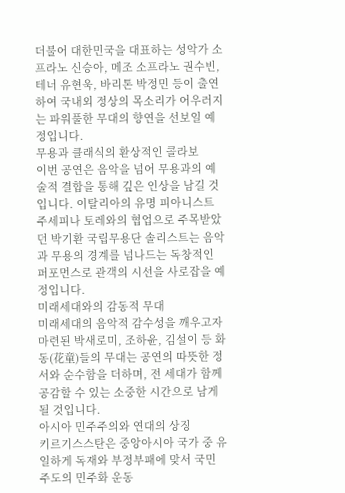더불어 대한민국을 대표하는 성악가 소프라노 신승아, 메조 소프라노 권수빈, 테너 유현욱, 바리톤 박정민 등이 출연하여 국내외 정상의 목소리가 어우러지는 파워풀한 무대의 향연을 선보일 예정입니다.
무용과 클래식의 환상적인 콜라보
이번 공연은 음악을 넘어 무용과의 예술적 결합을 통해 깊은 인상을 남길 것입니다. 이탈리아의 유명 피아니스트 주세피나 토레와의 협업으로 주목받았던 박기환 국립무용단 솔리스트는 음악과 무용의 경계를 넘나드는 독창적인 퍼포먼스로 관객의 시선을 사로잡을 예정입니다.
미래세대와의 감동적 무대
미래세대의 음악적 감수성을 깨우고자 마련된 박새로미, 조하윤, 김설이 등 화동(花童)들의 무대는 공연의 따뜻한 정서와 순수함을 더하며, 전 세대가 함께 공감할 수 있는 소중한 시간으로 남게 될 것입니다.
아시아 민주주의와 연대의 상징
키르기스스탄은 중앙아시아 국가 중 유일하게 독재와 부정부패에 맞서 국민 주도의 민주화 운동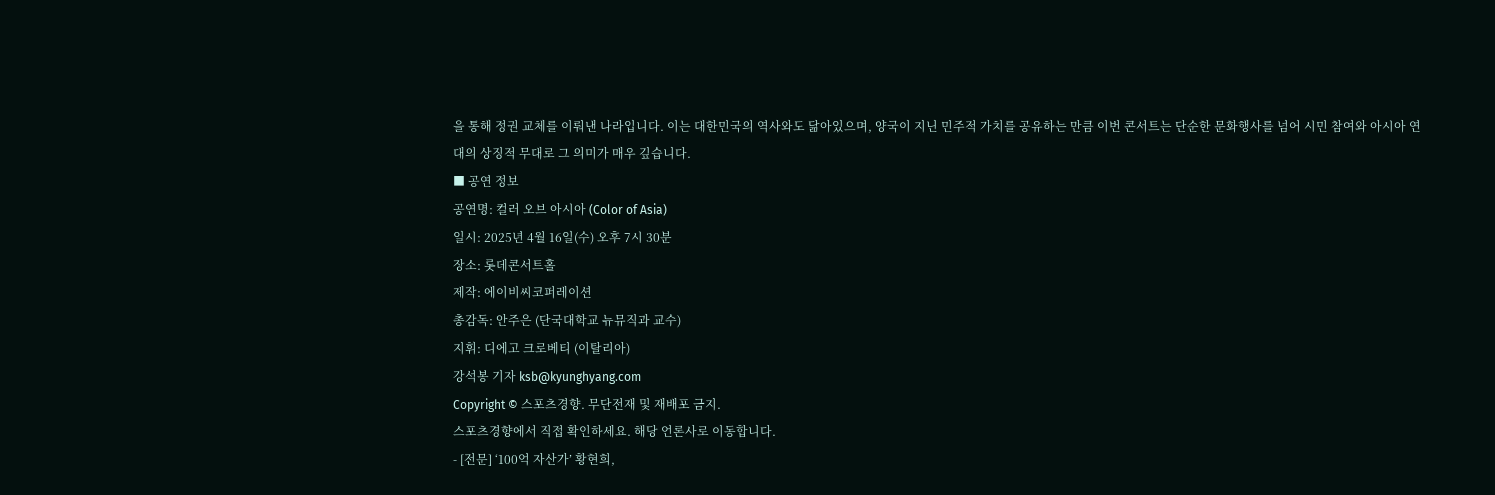을 통해 정권 교체를 이뤄낸 나라입니다. 이는 대한민국의 역사와도 닮아있으며, 양국이 지닌 민주적 가치를 공유하는 만큼 이번 콘서트는 단순한 문화행사를 넘어 시민 참여와 아시아 연대의 상징적 무대로 그 의미가 매우 깊습니다.
■ 공연 정보
공연명: 컬러 오브 아시아 (Color of Asia)
일시: 2025년 4월 16일(수) 오후 7시 30분
장소: 롯데콘서트홀
제작: 에이비씨코퍼레이션
총감독: 안주은 (단국대학교 뉴뮤직과 교수)
지휘: 디에고 크로베티 (이탈리아)
강석봉 기자 ksb@kyunghyang.com
Copyright © 스포츠경향. 무단전재 및 재배포 금지.
스포츠경향에서 직접 확인하세요. 해당 언론사로 이동합니다.
- [전문] ‘100억 자산가’ 황현희,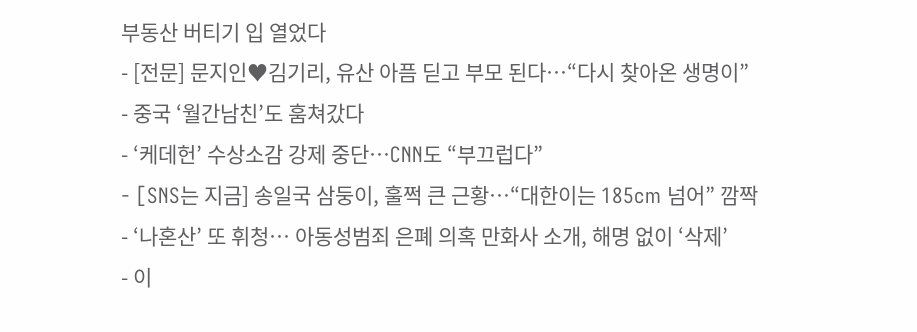부동산 버티기 입 열었다
- [전문] 문지인♥김기리, 유산 아픔 딛고 부모 된다…“다시 찾아온 생명이”
- 중국 ‘월간남친’도 훔쳐갔다
- ‘케데헌’ 수상소감 강제 중단…CNN도 “부끄럽다”
- [SNS는 지금] 송일국 삼둥이, 훌쩍 큰 근황…“대한이는 185cm 넘어” 깜짝
- ‘나혼산’ 또 휘청… 아동성범죄 은폐 의혹 만화사 소개, 해명 없이 ‘삭제’
- 이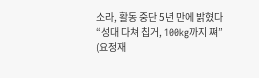소라, 활동 중단 5년 만에 밝혔다 “성대 다쳐 칩거, 100kg까지 쪄” (요정재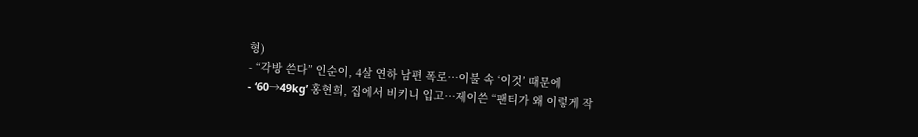형)
- “각방 쓴다” 인순이, 4살 연하 남편 폭로…이불 속 ‘이것’ 때문에
- ‘60→49kg’ 홍현희, 집에서 비키니 입고…제이쓴 “팬티가 왜 이렇게 작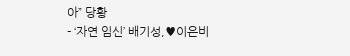아” 당황
- ‘자연 임신’ 배기성,♥이은비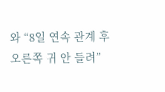와 “8일 연속 관계 후 오른쪽 귀 안 들려”